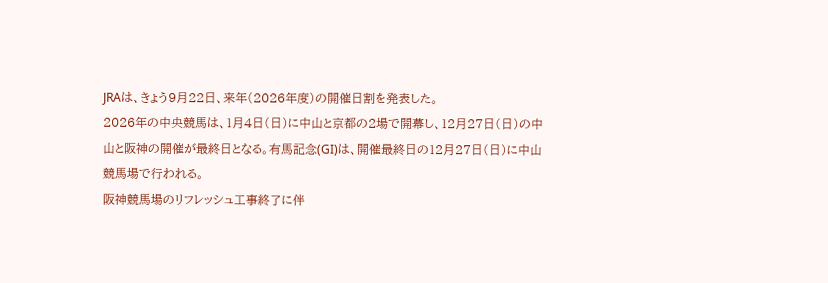JRAは、きょう9月22日、来年(2026年度)の開催日割を発表した。
2026年の中央競馬は、1月4日(日)に中山と京都の2場で開幕し、12月27日(日)の中山と阪神の開催が最終日となる。有馬記念(GI)は、開催最終日の12月27日(日)に中山競馬場で行われる。
阪神競馬場のリフレッシュ工事終了に伴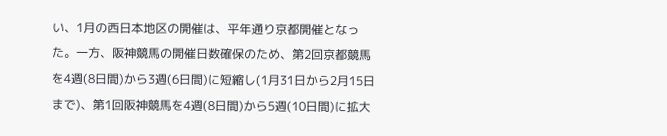い、1月の西日本地区の開催は、平年通り京都開催となった。一方、阪神競馬の開催日数確保のため、第2回京都競馬を4週(8日間)から3週(6日間)に短縮し(1月31日から2月15日まで)、第1回阪神競馬を4週(8日間)から5週(10日間)に拡大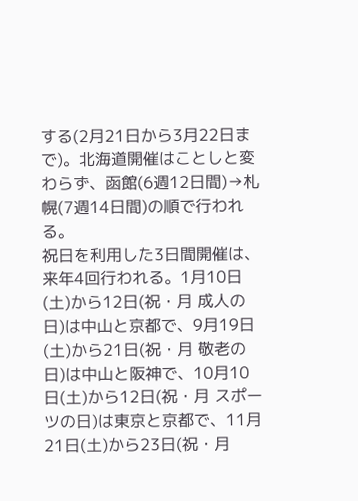する(2月21日から3月22日まで)。北海道開催はことしと変わらず、函館(6週12日間)→札幌(7週14日間)の順で行われる。
祝日を利用した3日間開催は、来年4回行われる。1月10日(土)から12日(祝・月 成人の日)は中山と京都で、9月19日(土)から21日(祝・月 敬老の日)は中山と阪神で、10月10日(土)から12日(祝・月 スポーツの日)は東京と京都で、11月21日(土)から23日(祝・月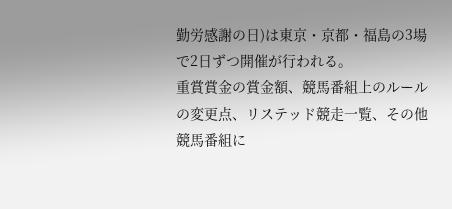勤労感謝の日)は東京・京都・福島の3場で2日ずつ開催が行われる。
重賞賞金の賞金額、競馬番組上のルールの変更点、リステッド競走一覧、その他競馬番組に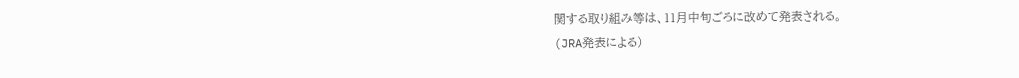関する取り組み等は、11月中旬ごろに改めて発表される。
(JRA発表による)